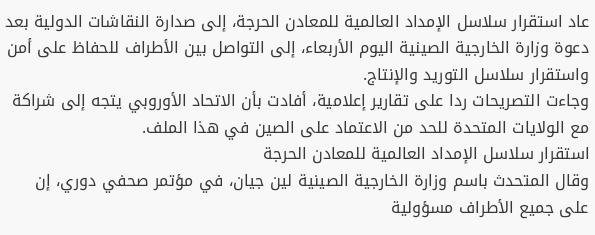عاد استقرار سلاسل الإمداد العالمية للمعادن الحرجة، إلى صدارة النقاشات الدولية بعد دعوة وزارة الخارجية الصينية اليوم الأربعاء، إلى التواصل بين الأطراف للحفاظ على أمن واستقرار سلاسل التوريد والإنتاج.
وجاءت التصريحات ردا على تقارير إعلامية، أفادت بأن الاتحاد الأوروبي يتجه إلى شراكة مع الولايات المتحدة للحد من الاعتماد على الصين في هذا الملف.
استقرار سلاسل الإمداد العالمية للمعادن الحرجة
وقال المتحدث باسم وزارة الخارجية الصينية لين جيان، في مؤتمر صحفي دوري، إن على جميع الأطراف مسؤولية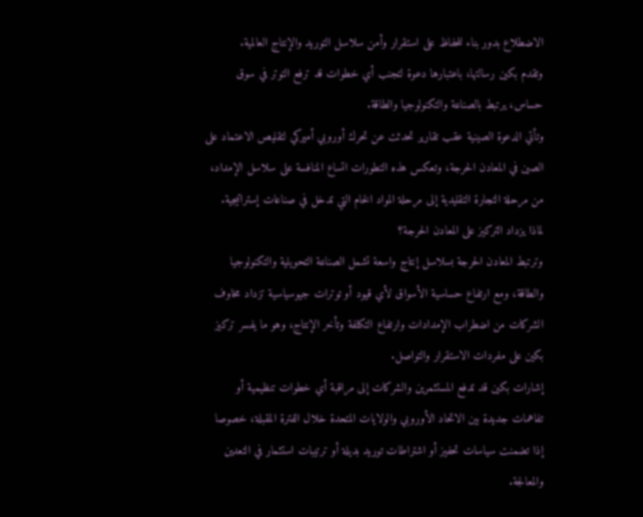الاضطلاع بدور بناء للحفاظ على استقرار وأمن سلاسل التوريد والإنتاج العالمية.
وتقدم بكين رسالتها، باعتبارها دعوة لتجنب أي خطوات قد ترفع التوتر في سوق حساس، يرتبط بالصناعة والتكنولوجيا والطاقة.
وتأتي الدعوة الصينية عقب تقارير تحدثت عن تحرك أوروبي أميركي لتقليص الاعتماد على الصين في المعادن الحرجة، وتعكس هذه التطورات اتساع المنافسة على سلاسل الإمداد، من مرحلة التجارة التقليدية إلى مرحلة المواد الخام التي تدخل في صناعات إستراتيجية.
لماذا يزداد التركيز على المعادن الحرجة؟
وترتبط المعادن الحرجة بسلاسل إنتاج واسعة تشمل الصناعة التحويلية والتكنولوجيا والطاقة، ومع ارتفاع حساسية الأسواق لأي قيود أو توترات جيوسياسية تزداد مخاوف الشركات من اضطراب الإمدادات وارتفاع التكلفة وتأخر الإنتاج، وهو ما يفسر تركيز بكين على مفردات الاستقرار والتواصل.
إشارات بكين قد تدفع المستثمرين والشركات إلى مراقبة أي خطوات تنظيمية أو تفاهمات جديدة بين الاتحاد الأوروبي والولايات المتحدة خلال الفترة المقبلة، خصوصا إذا تضمنت سياسات تحفيز أو اشتراطات توريد بديلة أو ترتيبات استثمار في التعدين والمعالجة.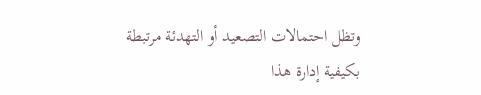وتظل احتمالات التصعيد أو التهدئة مرتبطة بكيفية إدارة هذا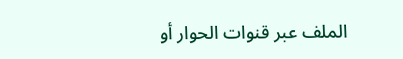الملف عبر قنوات الحوار أو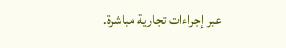عبر إجراءات تجارية مباشرة.